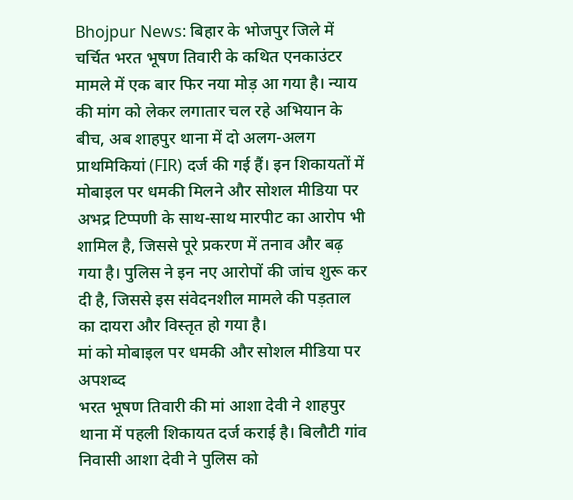Bhojpur News: बिहार के भोजपुर जिले में चर्चित भरत भूषण तिवारी के कथित एनकाउंटर मामले में एक बार फिर नया मोड़ आ गया है। न्याय की मांग को लेकर लगातार चल रहे अभियान के बीच, अब शाहपुर थाना में दो अलग-अलग प्राथमिकियां (FIR) दर्ज की गई हैं। इन शिकायतों में मोबाइल पर धमकी मिलने और सोशल मीडिया पर अभद्र टिप्पणी के साथ-साथ मारपीट का आरोप भी शामिल है, जिससे पूरे प्रकरण में तनाव और बढ़ गया है। पुलिस ने इन नए आरोपों की जांच शुरू कर दी है, जिससे इस संवेदनशील मामले की पड़ताल का दायरा और विस्तृत हो गया है।
मां को मोबाइल पर धमकी और सोशल मीडिया पर अपशब्द
भरत भूषण तिवारी की मां आशा देवी ने शाहपुर थाना में पहली शिकायत दर्ज कराई है। बिलौटी गांव निवासी आशा देवी ने पुलिस को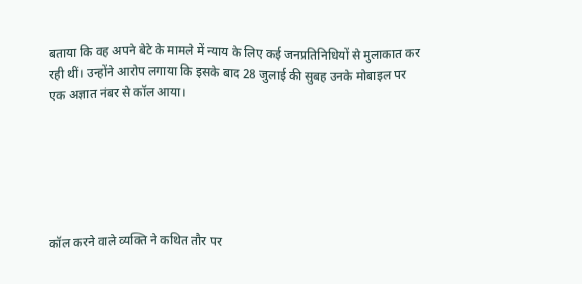बताया कि वह अपने बेटे के मामले में न्याय के लिए कई जनप्रतिनिधियों से मुलाकात कर रही थीं। उन्होंने आरोप लगाया कि इसके बाद 28 जुलाई की सुबह उनके मोबाइल पर एक अज्ञात नंबर से कॉल आया।






कॉल करने वाले व्यक्ति ने कथित तौर पर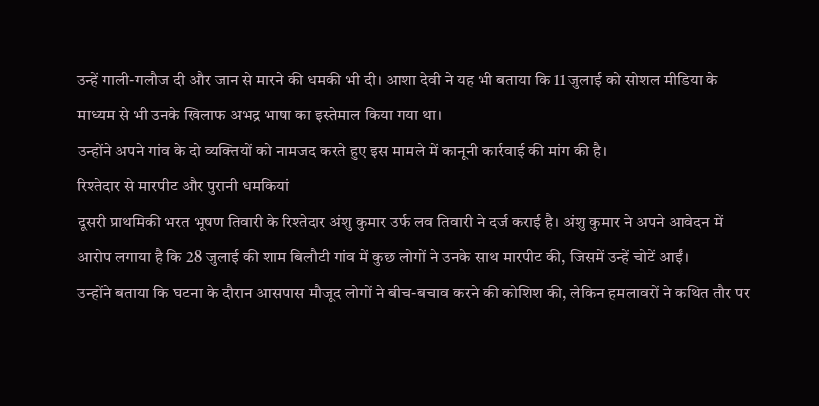उन्हें गाली-गलौज दी और जान से मारने की धमकी भी दी। आशा देवी ने यह भी बताया कि 11 जुलाई को सोशल मीडिया के माध्यम से भी उनके खिलाफ अभद्र भाषा का इस्तेमाल किया गया था।
उन्होंने अपने गांव के दो व्यक्तियों को नामजद करते हुए इस मामले में कानूनी कार्रवाई की मांग की है।
रिश्तेदार से मारपीट और पुरानी धमकियां
दूसरी प्राथमिकी भरत भूषण तिवारी के रिश्तेदार अंशु कुमार उर्फ लव तिवारी ने दर्ज कराई है। अंशु कुमार ने अपने आवेदन में आरोप लगाया है कि 28 जुलाई की शाम बिलौटी गांव में कुछ लोगों ने उनके साथ मारपीट की, जिसमें उन्हें चोटें आईं।
उन्होंने बताया कि घटना के दौरान आसपास मौजूद लोगों ने बीच-बचाव करने की कोशिश की, लेकिन हमलावरों ने कथित तौर पर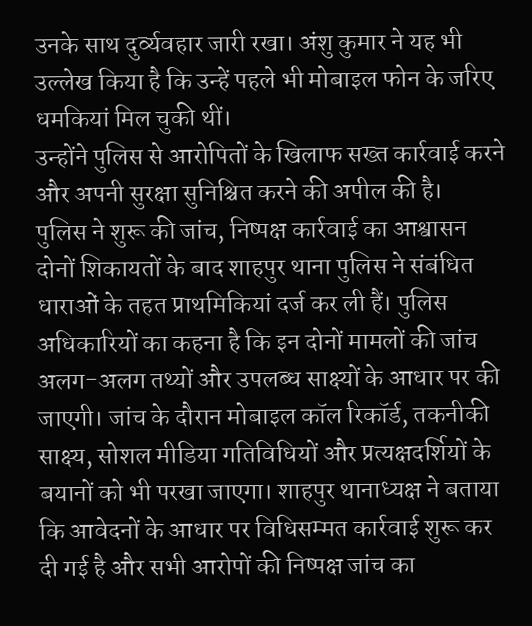उनके साथ दुर्व्यवहार जारी रखा। अंशु कुमार ने यह भी उल्लेख किया है कि उन्हें पहले भी मोबाइल फोन के जरिए धमकियां मिल चुकी थीं।
उन्होंने पुलिस से आरोपितों के खिलाफ सख्त कार्रवाई करने और अपनी सुरक्षा सुनिश्चित करने की अपील की है।
पुलिस ने शुरू की जांच, निष्पक्ष कार्रवाई का आश्वासन
दोनों शिकायतों के बाद शाहपुर थाना पुलिस ने संबंधित धाराओं के तहत प्राथमिकियां दर्ज कर ली हैं। पुलिस अधिकारियों का कहना है कि इन दोनों मामलों की जांच अलग-अलग तथ्यों और उपलब्ध साक्ष्यों के आधार पर की जाएगी। जांच के दौरान मोबाइल कॉल रिकॉर्ड, तकनीकी साक्ष्य, सोशल मीडिया गतिविधियों और प्रत्यक्षदर्शियों के बयानों को भी परखा जाएगा। शाहपुर थानाध्यक्ष ने बताया कि आवेदनों के आधार पर विधिसम्मत कार्रवाई शुरू कर दी गई है और सभी आरोपों की निष्पक्ष जांच का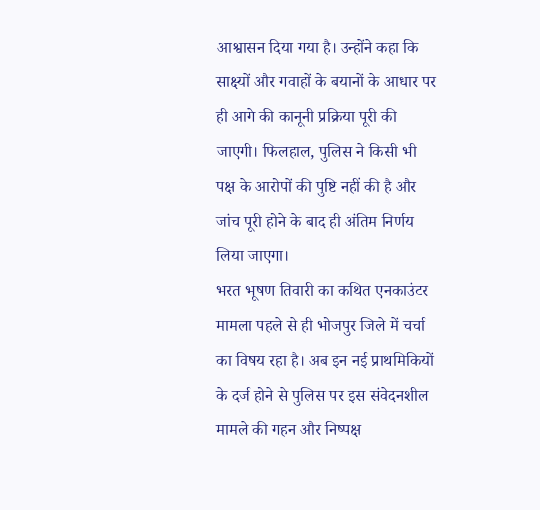आश्वासन दिया गया है। उन्होंने कहा कि साक्ष्यों और गवाहों के बयानों के आधार पर ही आगे की कानूनी प्रक्रिया पूरी की जाएगी। फिलहाल, पुलिस ने किसी भी पक्ष के आरोपों की पुष्टि नहीं की है और जांच पूरी होने के बाद ही अंतिम निर्णय लिया जाएगा।
भरत भूषण तिवारी का कथित एनकाउंटर मामला पहले से ही भोजपुर जिले में चर्चा का विषय रहा है। अब इन नई प्राथमिकियों के दर्ज होने से पुलिस पर इस संवेदनशील मामले की गहन और निष्पक्ष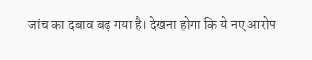जांच का दबाव बढ़ गया है। देखना होगा कि ये नए आरोप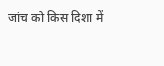जांच को किस दिशा में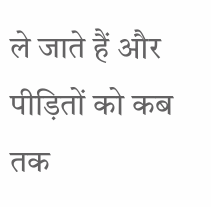ले जाते हैं और पीड़ितों को कब तक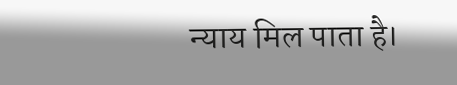न्याय मिल पाता है।